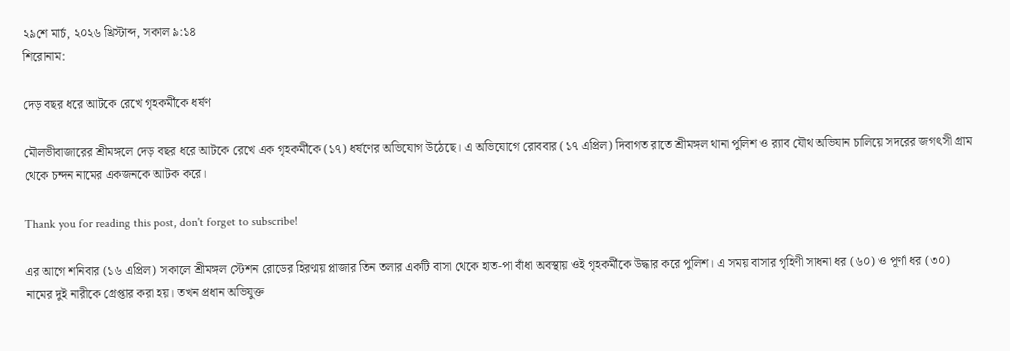২৯শে মার্চ, ২০২৬ খ্রিস্টাব্দ, সকাল ৯:১৪
শিরোনাম:

দেড় বছর ধরে আটকে রেখে গৃহকর্মীকে ধর্ষণ

মৌলভীবাজারের শ্রীমঙ্গলে দেড় বছর ধরে আটকে রেখে এক গৃহকর্মীকে (১৭) ধর্ষণের অভিযোগ উঠেছে। এ অভিযোগে রোববার (১৭ এপ্রিল) দিবাগত রাতে শ্রীমঙ্গল থানা পুলিশ ও র‌্যাব যৌথ অভিযান চালিয়ে সদরের জগৎসী গ্রাম থেকে চন্দন নামের একজনকে আটক করে।

Thank you for reading this post, don't forget to subscribe!

এর আগে শনিবার (১৬ এপ্রিল) সকালে শ্রীমঙ্গল স্টেশন রোডের হিরণ্ময় প্লাজার তিন তলার একটি বাসা থেকে হাত-পা বাঁধা অবস্থায় ওই গৃহকর্মীকে উদ্ধার করে পুলিশ। এ সময় বাসার গৃহিণী সাধনা ধর (৬০) ও পূর্ণা ধর (৩০) নামের দুই নারীকে গ্রেপ্তার করা হয়। তখন প্রধান অভিযুক্ত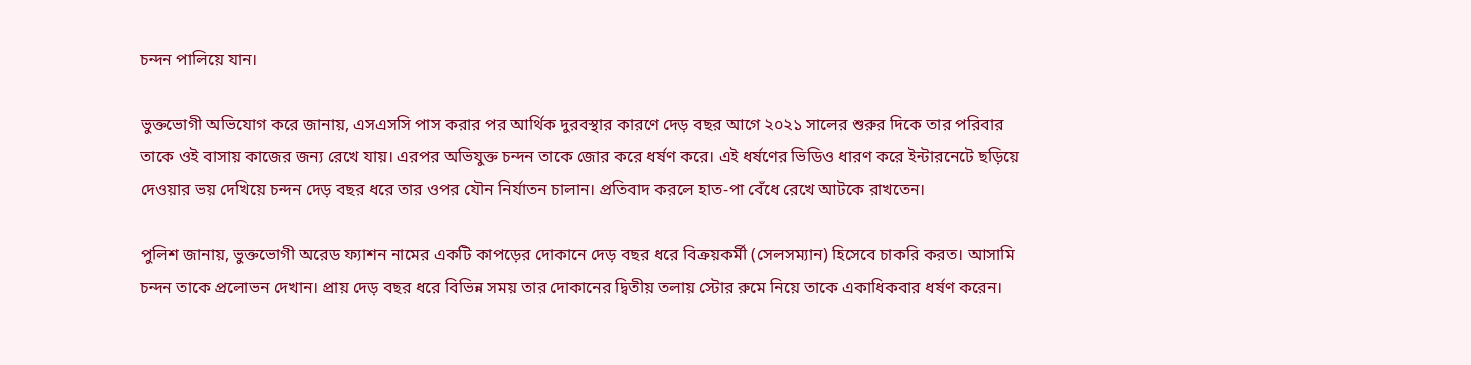চন্দন পালিয়ে যান।

ভুক্তভোগী অভিযোগ করে জানায়, এসএসসি পাস করার পর আর্থিক দুরবস্থার কারণে দেড় বছর আগে ২০২১ সালের শুরুর দিকে তার পরিবার তাকে ওই বাসায় কাজের জন্য রেখে যায়। এরপর অভিযুক্ত চন্দন তাকে জোর করে ধর্ষণ করে। এই ধর্ষণের ভিডিও ধারণ করে ইন্টারনেটে ছড়িয়ে দেওয়ার ভয় দেখিয়ে চন্দন দেড় বছর ধরে তার ওপর যৌন নির্যাতন চালান। প্রতিবাদ করলে হাত-পা বেঁধে রেখে আটকে রাখতেন।

পুলিশ জানায়, ভুক্তভোগী অরেড ফ্যাশন নামের একটি কাপড়ের দোকানে দেড় বছর ধরে বিক্রয়কর্মী (সেলসম্যান) হিসেবে চাকরি করত। আসামি চন্দন তাকে প্রলোভন দেখান। প্রায় দেড় বছর ধরে বিভিন্ন সময় তার দোকানের দ্বিতীয় তলায় স্টোর রুমে নিয়ে তাকে একাধিকবার ধর্ষণ করেন।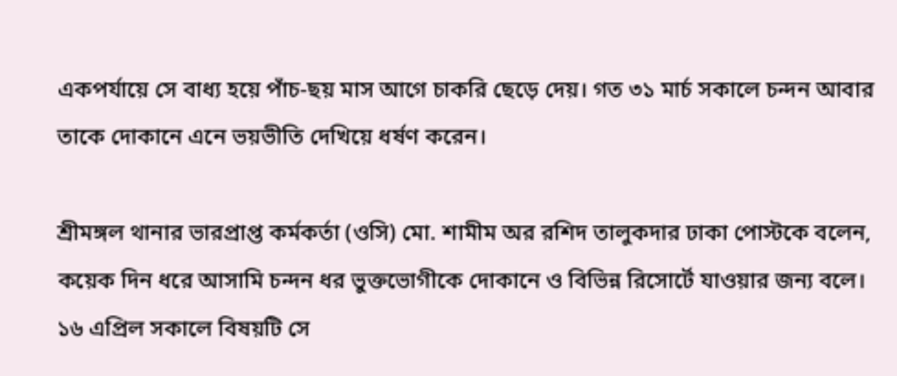একপর্যায়ে সে বাধ্য হয়ে পাঁচ-ছয় মাস আগে চাকরি ছেড়ে দেয়। গত ৩১ মার্চ সকালে চন্দন আবার তাকে দোকানে এনে ভয়ভীতি দেখিয়ে ধর্ষণ করেন।

শ্রীমঙ্গল থানার ভারপ্রাপ্ত কর্মকর্তা (ওসি) মো. শামীম অর রশিদ তালুকদার ঢাকা পোস্টকে বলেন, কয়েক দিন ধরে আসামি চন্দন ধর ভুক্তভোগীকে দোকানে ও বিভিন্ন রিসোর্টে যাওয়ার জন্য বলে। ১৬ এপ্রিল সকালে বিষয়টি সে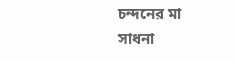চন্দনের মা সাধনা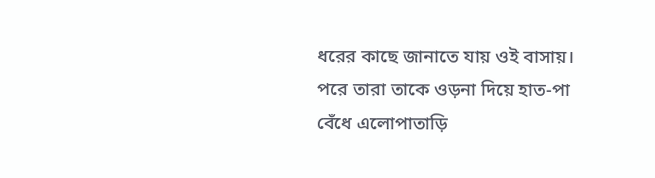ধরের কাছে জানাতে যায় ওই বাসায়। পরে তারা তাকে ওড়না দিয়ে হাত-পা বেঁধে এলোপাতাড়ি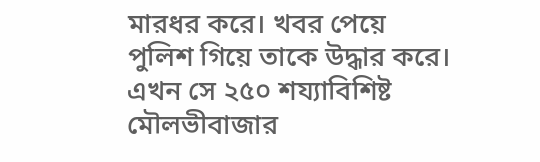মারধর করে। খবর পেয়ে পুলিশ গিয়ে তাকে উদ্ধার করে। এখন সে ২৫০ শয্যাবিশিষ্ট মৌলভীবাজার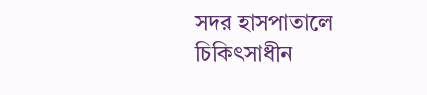সদর হাসপাতালে চিকিৎসাধীন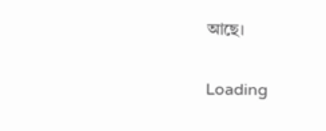আছে।

Loading